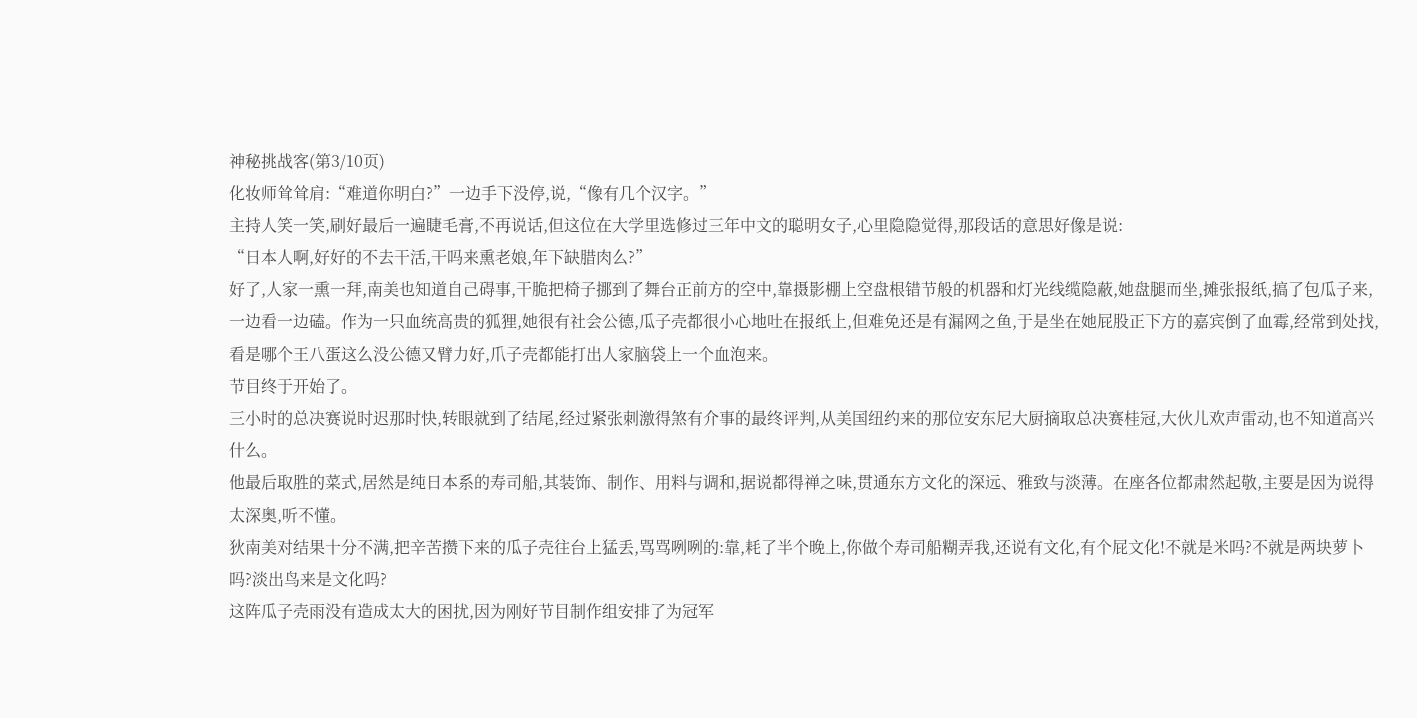神秘挑战客(第3/10页)
化妆师耸耸肩:“难道你明白?”一边手下没停,说,“像有几个汉字。”
主持人笑一笑,刷好最后一遍睫毛膏,不再说话,但这位在大学里选修过三年中文的聪明女子,心里隐隐觉得,那段话的意思好像是说:
“日本人啊,好好的不去干活,干吗来熏老娘,年下缺腊肉么?”
好了,人家一熏一拜,南美也知道自己碍事,干脆把椅子挪到了舞台正前方的空中,靠摄影棚上空盘根错节般的机器和灯光线缆隐蔽,她盘腿而坐,摊张报纸,搞了包瓜子来,一边看一边磕。作为一只血统高贵的狐狸,她很有社会公德,瓜子壳都很小心地吐在报纸上,但难免还是有漏网之鱼,于是坐在她屁股正下方的嘉宾倒了血霉,经常到处找,看是哪个王八蛋这么没公德又臂力好,爪子壳都能打出人家脑袋上一个血泡来。
节目终于开始了。
三小时的总决赛说时迟那时快,转眼就到了结尾,经过紧张刺激得煞有介事的最终评判,从美国纽约来的那位安东尼大厨摘取总决赛桂冠,大伙儿欢声雷动,也不知道高兴什么。
他最后取胜的菜式,居然是纯日本系的寿司船,其装饰、制作、用料与调和,据说都得禅之味,贯通东方文化的深远、雅致与淡薄。在座各位都肃然起敬,主要是因为说得太深奥,听不懂。
狄南美对结果十分不满,把辛苦攒下来的瓜子壳往台上猛丢,骂骂咧咧的:靠,耗了半个晚上,你做个寿司船糊弄我,还说有文化,有个屁文化!不就是米吗?不就是两块萝卜吗?淡出鸟来是文化吗?
这阵瓜子壳雨没有造成太大的困扰,因为刚好节目制作组安排了为冠军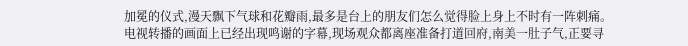加冕的仪式,漫天飘下气球和花瓣雨,最多是台上的朋友们怎么觉得脸上身上不时有一阵刺痛。
电视转播的画面上已经出现鸣谢的字幕,现场观众都离座准备打道回府,南美一肚子气,正要寻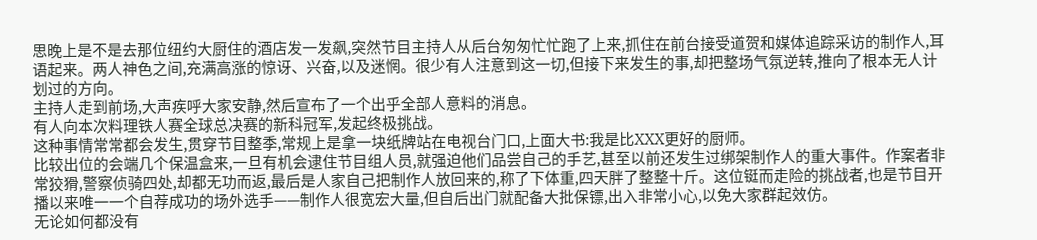思晚上是不是去那位纽约大厨住的酒店发一发飙,突然节目主持人从后台匆匆忙忙跑了上来,抓住在前台接受道贺和媒体追踪采访的制作人,耳语起来。两人神色之间,充满高涨的惊讶、兴奋,以及迷惘。很少有人注意到这一切,但接下来发生的事,却把整场气氛逆转,推向了根本无人计划过的方向。
主持人走到前场,大声疾呼大家安静,然后宣布了一个出乎全部人意料的消息。
有人向本次料理铁人赛全球总决赛的新科冠军,发起终极挑战。
这种事情常常都会发生,贯穿节目整季,常规上是拿一块纸牌站在电视台门口,上面大书:我是比XXX更好的厨师。
比较出位的会端几个保温盒来,一旦有机会逮住节目组人员,就强迫他们品尝自己的手艺,甚至以前还发生过绑架制作人的重大事件。作案者非常狡猾,警察侦骑四处,却都无功而返,最后是人家自己把制作人放回来的,称了下体重,四天胖了整整十斤。这位铤而走险的挑战者,也是节目开播以来唯一一个自荐成功的场外选手——制作人很宽宏大量,但自后出门就配备大批保镖,出入非常小心,以免大家群起效仿。
无论如何都没有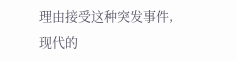理由接受这种突发事件,现代的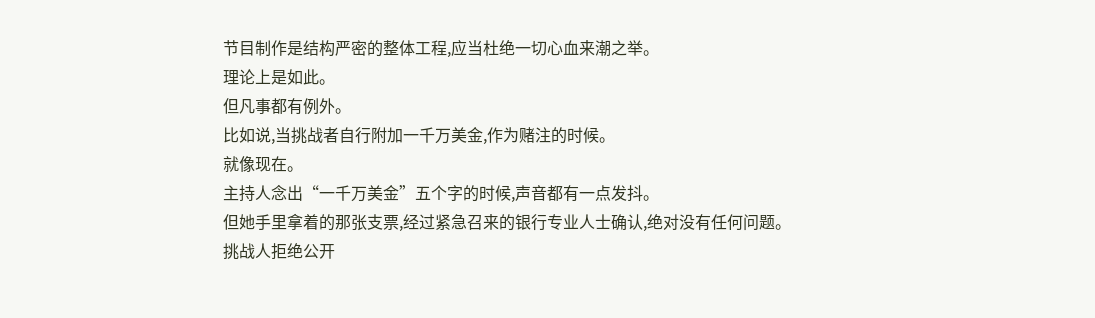节目制作是结构严密的整体工程,应当杜绝一切心血来潮之举。
理论上是如此。
但凡事都有例外。
比如说,当挑战者自行附加一千万美金,作为赌注的时候。
就像现在。
主持人念出“一千万美金”五个字的时候,声音都有一点发抖。
但她手里拿着的那张支票,经过紧急召来的银行专业人士确认,绝对没有任何问题。
挑战人拒绝公开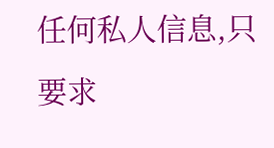任何私人信息,只要求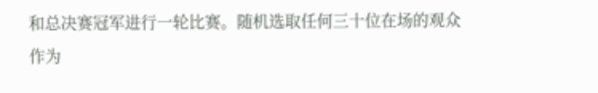和总决赛冠军进行一轮比赛。随机选取任何三十位在场的观众作为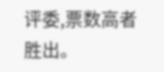评委,票数高者胜出。